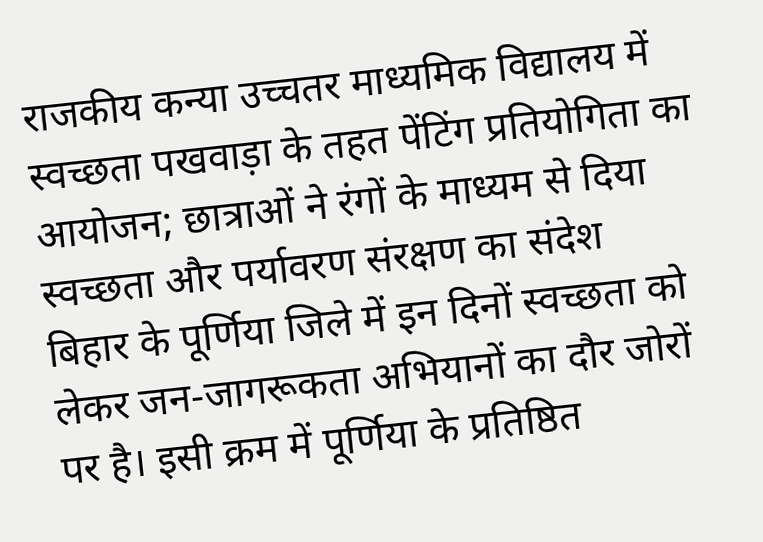राजकीय कन्या उच्चतर माध्यमिक विद्यालय में स्वच्छता पखवाड़ा के तहत पेंटिंग प्रतियोगिता का आयोजन; छात्राओं ने रंगों के माध्यम से दिया स्वच्छता और पर्यावरण संरक्षण का संदेश
बिहार के पूर्णिया जिले में इन दिनों स्वच्छता को लेकर जन-जागरूकता अभियानों का दौर जोरों पर है। इसी क्रम में पूर्णिया के प्रतिष्ठित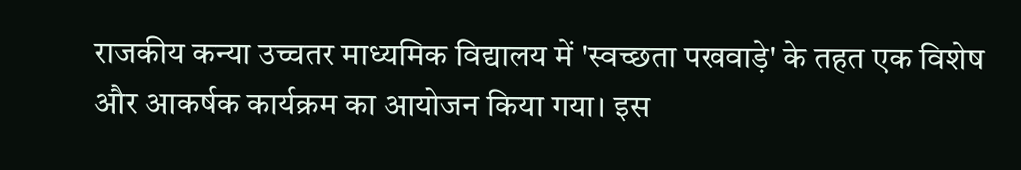राजकीय कन्या उच्चतर माध्यमिक विद्यालय में 'स्वच्छता पखवाड़े' के तहत एक विशेष और आकर्षक कार्यक्रम का आयोजन किया गया। इस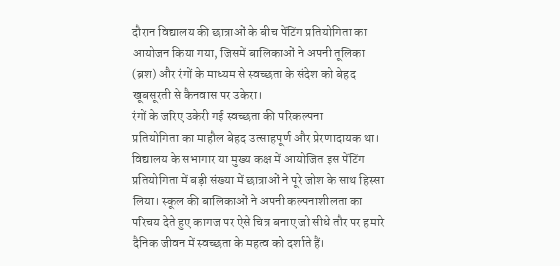दौरान विद्यालय की छात्राओं के बीच पेंटिंग प्रतियोगिता का आयोजन किया गया, जिसमें बालिकाओं ने अपनी तूलिका (ब्रश) और रंगों के माध्यम से स्वच्छता के संदेश को बेहद खूबसूरती से कैनवास पर उकेरा।
रंगों के जरिए उकेरी गई स्वच्छता की परिकल्पना
प्रतियोगिता का माहौल बेहद उत्साहपूर्ण और प्रेरणादायक था। विद्यालय के सभागार या मुख्य कक्ष में आयोजित इस पेंटिंग प्रतियोगिता में बड़ी संख्या में छात्राओं ने पूरे जोश के साथ हिस्सा लिया। स्कूल की बालिकाओं ने अपनी कल्पनाशीलता का परिचय देते हुए कागज पर ऐसे चित्र बनाए जो सीधे तौर पर हमारे दैनिक जीवन में स्वच्छता के महत्व को दर्शाते हैं।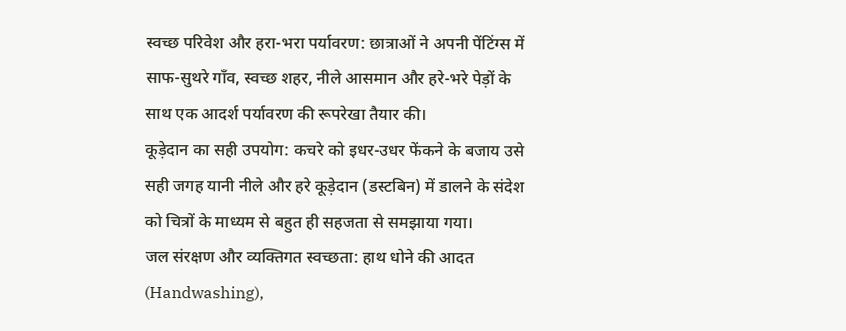स्वच्छ परिवेश और हरा-भरा पर्यावरण: छात्राओं ने अपनी पेंटिंग्स में साफ-सुथरे गाँव, स्वच्छ शहर, नीले आसमान और हरे-भरे पेड़ों के साथ एक आदर्श पर्यावरण की रूपरेखा तैयार की।
कूड़ेदान का सही उपयोग: कचरे को इधर-उधर फेंकने के बजाय उसे सही जगह यानी नीले और हरे कूड़ेदान (डस्टबिन) में डालने के संदेश को चित्रों के माध्यम से बहुत ही सहजता से समझाया गया।
जल संरक्षण और व्यक्तिगत स्वच्छता: हाथ धोने की आदत (Handwashing),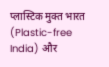प्लास्टिक मुक्त भारत (Plastic-free India) और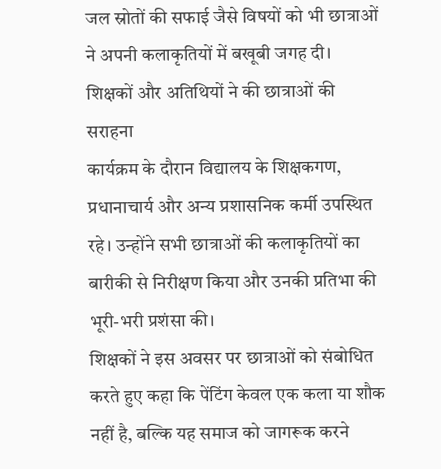जल स्रोतों की सफाई जैसे विषयों को भी छात्राओं ने अपनी कलाकृतियों में बखूबी जगह दी।
शिक्षकों और अतिथियों ने की छात्राओं की सराहना
कार्यक्रम के दौरान विद्यालय के शिक्षकगण, प्रधानाचार्य और अन्य प्रशासनिक कर्मी उपस्थित रहे। उन्होंने सभी छात्राओं की कलाकृतियों का बारीकी से निरीक्षण किया और उनकी प्रतिभा की भूरी-भरी प्रशंसा की।
शिक्षकों ने इस अवसर पर छात्राओं को संबोधित करते हुए कहा कि पेंटिंग केवल एक कला या शौक नहीं है, बल्कि यह समाज को जागरूक करने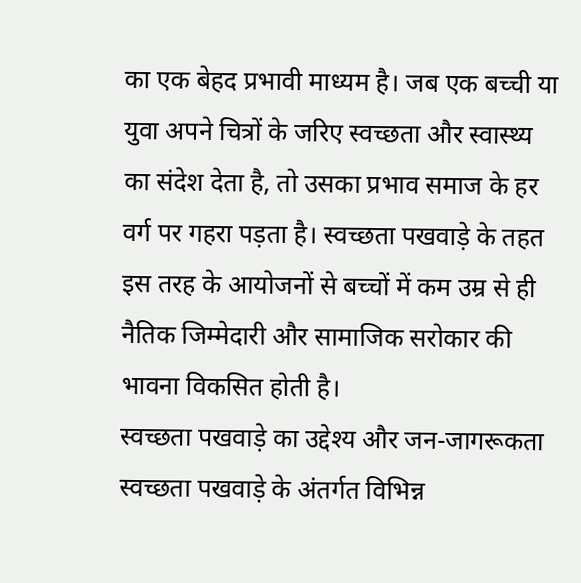का एक बेहद प्रभावी माध्यम है। जब एक बच्ची या युवा अपने चित्रों के जरिए स्वच्छता और स्वास्थ्य का संदेश देता है, तो उसका प्रभाव समाज के हर वर्ग पर गहरा पड़ता है। स्वच्छता पखवाड़े के तहत इस तरह के आयोजनों से बच्चों में कम उम्र से ही नैतिक जिम्मेदारी और सामाजिक सरोकार की भावना विकसित होती है।
स्वच्छता पखवाड़े का उद्देश्य और जन-जागरूकता
स्वच्छता पखवाड़े के अंतर्गत विभिन्न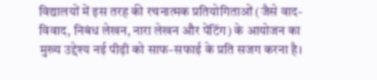विद्यालयों में इस तरह की रचनात्मक प्रतियोगिताओं (जैसे वाद-विवाद, निबंध लेखन, नारा लेखन और पेंटिंग) के आयोजन का मुख्य उद्देश्य नई पीढ़ी को साफ-सफाई के प्रति सजग करना है।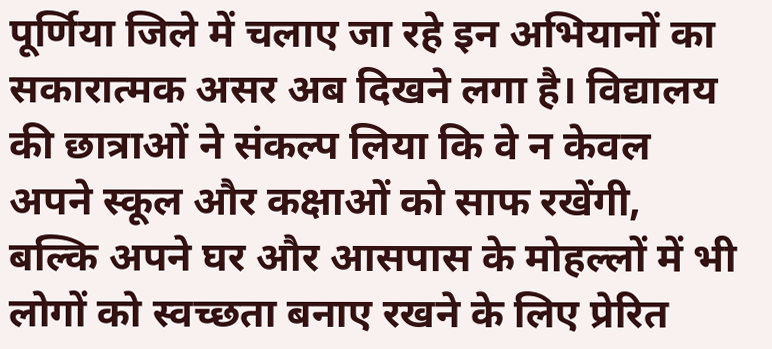पूर्णिया जिले में चलाए जा रहे इन अभियानों का सकारात्मक असर अब दिखने लगा है। विद्यालय की छात्राओं ने संकल्प लिया कि वे न केवल अपने स्कूल और कक्षाओं को साफ रखेंगी, बल्कि अपने घर और आसपास के मोहल्लों में भी लोगों को स्वच्छता बनाए रखने के लिए प्रेरित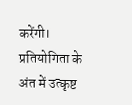करेंगी।
प्रतियोगिता के अंत में उत्कृष्ट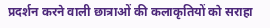प्रदर्शन करने वाली छात्राओं की कलाकृतियों को सराहा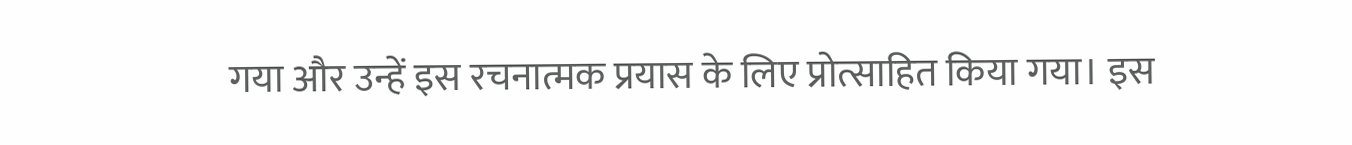गया और उन्हें इस रचनात्मक प्रयास के लिए प्रोत्साहित किया गया। इस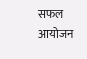सफल आयोजन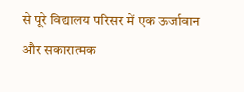से पूरे विद्यालय परिसर में एक ऊर्जावान और सकारात्मक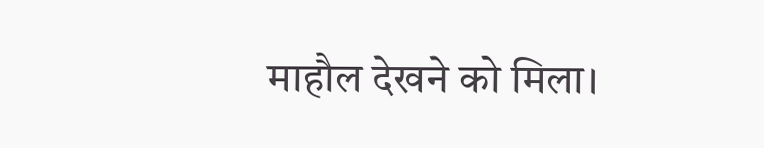माहौल देखने को मिला।